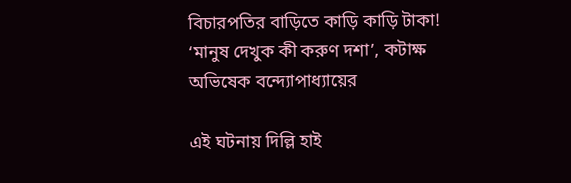বিচারপতির বাড়িতে কাড়ি কাড়ি টাকা! ‘মানুষ দেখুক কী করুণ দশা’, কটাক্ষ অভিষেক বন্দ্যোপাধ্যায়ের

এই ঘটনায় দিল্লি হাই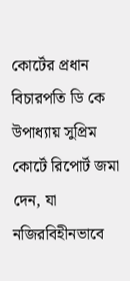কোর্টের প্রধান বিচারপতি ডি কে উপাধ্যায় সুপ্রিম কোর্টে রিপোর্ট জমা দেন, যা নজিরবিহীনভাবে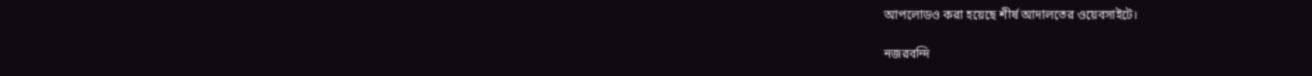আপলোডও করা হয়েছে শীর্ষ আদালতের ওয়েবসাইটে।

নজরবন্দি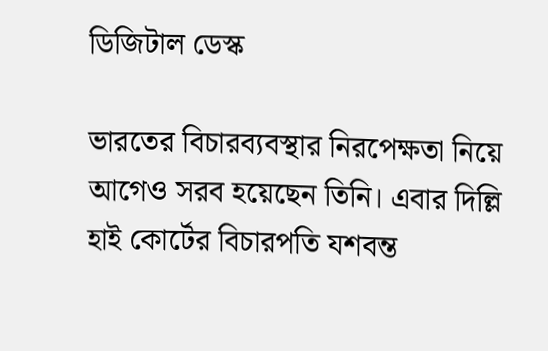ডিজিটাল ডেস্ক

ভারতের বিচারব্যবস্থার নিরপেক্ষতা নিয়ে আগেও সরব হয়েছেন তিনি। এবার দিল্লি হাই কোর্টের বিচারপতি যশবন্ত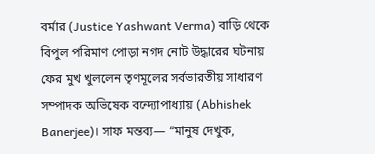বর্মার (Justice Yashwant Verma) বাড়ি থেকে বিপুল পরিমাণ পোড়া নগদ নোট উদ্ধারের ঘটনায় ফের মুখ খুললেন তৃণমূলের সর্বভারতীয় সাধারণ সম্পাদক অভিষেক বন্দ্যোপাধ্যায় (Abhishek Banerjee)। সাফ মন্তব্য— “মানুষ দেখুক,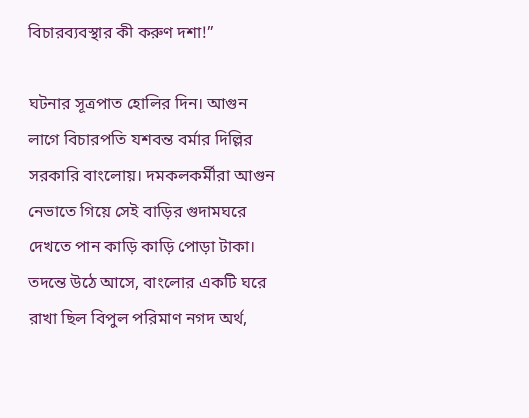বিচারব্যবস্থার কী করুণ দশা!”

ঘটনার সূত্রপাত হোলির দিন। আগুন লাগে বিচারপতি যশবন্ত বর্মার দিল্লির সরকারি বাংলোয়। দমকলকর্মীরা আগুন নেভাতে গিয়ে সেই বাড়ির গুদামঘরে দেখতে পান কাড়ি কাড়ি পোড়া টাকা। তদন্তে উঠে আসে, বাংলোর একটি ঘরে রাখা ছিল বিপুল পরিমাণ নগদ অর্থ,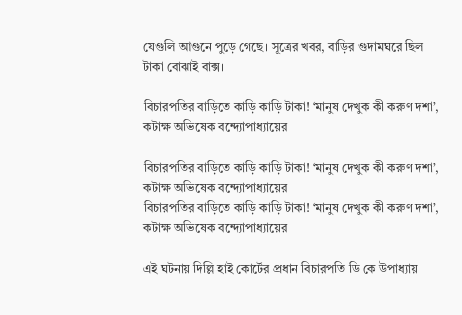যেগুলি আগুনে পুড়ে গেছে। সূত্রের খবর, বাড়ির গুদামঘরে ছিল টাকা বোঝাই বাক্স।

বিচারপতির বাড়িতে কাড়ি কাড়ি টাকা! ‘মানুষ দেখুক কী করুণ দশা’, কটাক্ষ অভিষেক বন্দ্যোপাধ্যায়ের

বিচারপতির বাড়িতে কাড়ি কাড়ি টাকা! ‘মানুষ দেখুক কী করুণ দশা’, কটাক্ষ অভিষেক বন্দ্যোপাধ্যায়ের
বিচারপতির বাড়িতে কাড়ি কাড়ি টাকা! ‘মানুষ দেখুক কী করুণ দশা’, কটাক্ষ অভিষেক বন্দ্যোপাধ্যায়ের

এই ঘটনায় দিল্লি হাই কোর্টের প্রধান বিচারপতি ডি কে উপাধ্যায়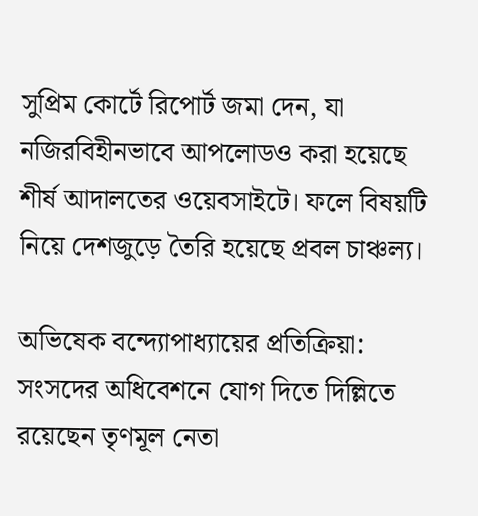সুপ্রিম কোর্টে রিপোর্ট জমা দেন, যা নজিরবিহীনভাবে আপলোডও করা হয়েছে শীর্ষ আদালতের ওয়েবসাইটে। ফলে বিষয়টি নিয়ে দেশজুড়ে তৈরি হয়েছে প্রবল চাঞ্চল্য।

অভিষেক বন্দ্যোপাধ্যায়ের প্রতিক্রিয়া: সংসদের অধিবেশনে যোগ দিতে দিল্লিতে রয়েছেন তৃণমূল নেতা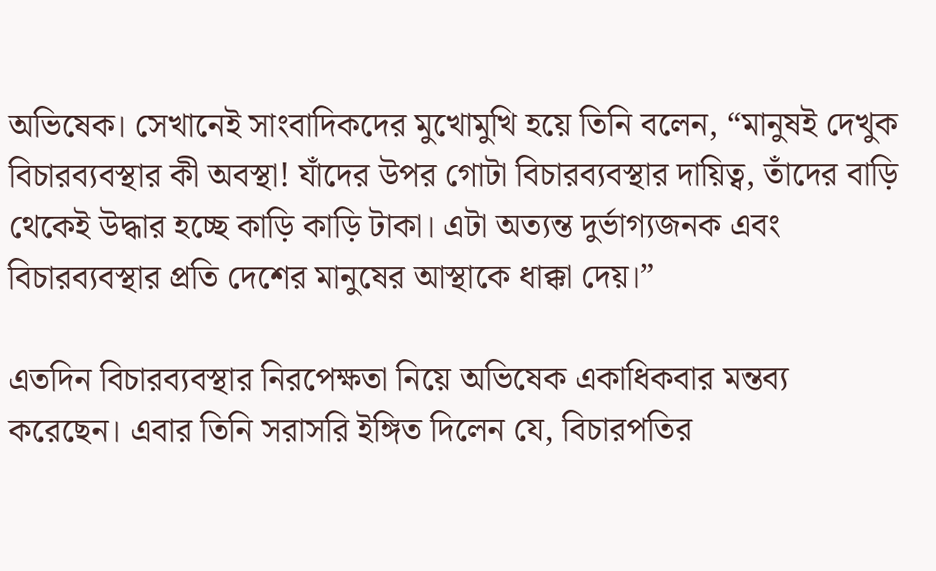অভিষেক। সেখানেই সাংবাদিকদের মুখোমুখি হয়ে তিনি বলেন, “মানুষই দেখুক বিচারব্যবস্থার কী অবস্থা! যাঁদের উপর গোটা বিচারব্যবস্থার দায়িত্ব, তাঁদের বাড়ি থেকেই উদ্ধার হচ্ছে কাড়ি কাড়ি টাকা। এটা অত্যন্ত দুর্ভাগ্যজনক এবং বিচারব্যবস্থার প্রতি দেশের মানুষের আস্থাকে ধাক্কা দেয়।”

এতদিন বিচারব্যবস্থার নিরপেক্ষতা নিয়ে অভিষেক একাধিকবার মন্তব্য করেছেন। এবার তিনি সরাসরি ইঙ্গিত দিলেন যে, বিচারপতির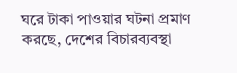ঘরে টাকা পাওয়ার ঘটনা প্রমাণ করছে, দেশের বিচারব্যবস্থা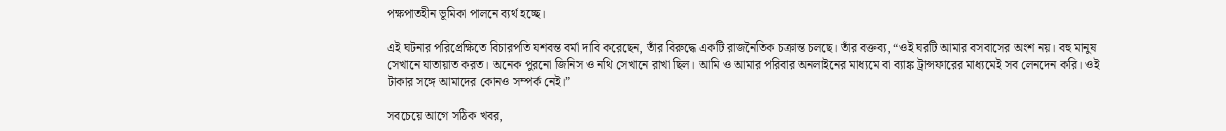পক্ষপাতহীন ভূমিকা পালনে ব্যর্থ হচ্ছে।

এই ঘটনার পরিপ্রেক্ষিতে বিচারপতি যশবন্ত বর্মা দাবি করেছেন, তাঁর বিরুদ্ধে একটি রাজনৈতিক চক্রান্ত চলছে। তাঁর বক্তব্য, “ওই ঘরটি আমার বসবাসের অংশ নয়। বহু মানুষ সেখানে যাতায়াত করত। অনেক পুরনো জিনিস ও নথি সেখানে রাখা ছিল। আমি ও আমার পরিবার অনলাইনের মাধ্যমে বা ব্যাঙ্ক ট্রান্সফারের মাধ্যমেই সব লেনদেন করি। ওই টাকার সঙ্গে আমাদের কোনও সম্পর্ক নেই।”

সবচেয়ে আগে সঠিক খবর,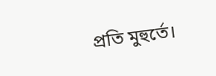প্রতি মুহুর্তে।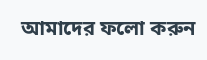আমাদের ফলো করুন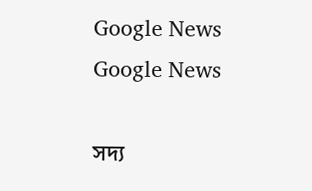Google News Google News

সদ্য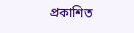প্রকাশিত